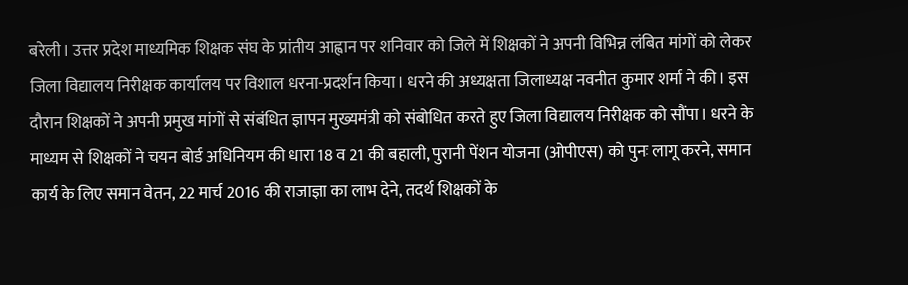बरेली। उत्तर प्रदेश माध्यमिक शिक्षक संघ के प्रांतीय आह्वान पर शनिवार को जिले में शिक्षकों ने अपनी विभिन्न लंबित मांगों को लेकर जिला विद्यालय निरीक्षक कार्यालय पर विशाल धरना-प्रदर्शन किया। धरने की अध्यक्षता जिलाध्यक्ष नवनीत कुमार शर्मा ने की। इस दौरान शिक्षकों ने अपनी प्रमुख मांगों से संबंधित ज्ञापन मुख्यमंत्री को संबोधित करते हुए जिला विद्यालय निरीक्षक को सौंपा। धरने के माध्यम से शिक्षकों ने चयन बोर्ड अधिनियम की धारा 18 व 21 की बहाली, पुरानी पेंशन योजना (ओपीएस) को पुनः लागू करने, समान कार्य के लिए समान वेतन, 22 मार्च 2016 की राजाज्ञा का लाभ देने, तदर्थ शिक्षकों के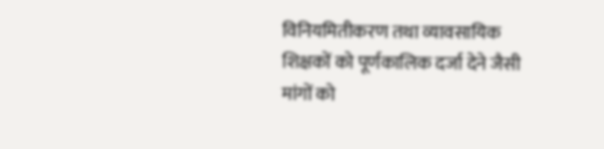विनियमितीकरण तथा व्यावसायिक शिक्षकों को पूर्णकालिक दर्जा देने जैसी मांगों को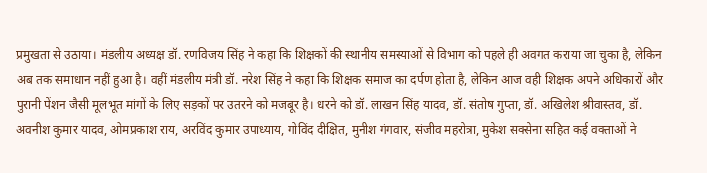प्रमुखता से उठाया। मंडलीय अध्यक्ष डॉ. रणविजय सिंह ने कहा कि शिक्षकों की स्थानीय समस्याओं से विभाग को पहले ही अवगत कराया जा चुका है, लेकिन अब तक समाधान नहीं हुआ है। वहीं मंडलीय मंत्री डॉ. नरेश सिंह ने कहा कि शिक्षक समाज का दर्पण होता है, लेकिन आज वही शिक्षक अपने अधिकारों और पुरानी पेंशन जैसी मूलभूत मांगों के लिए सड़कों पर उतरने को मजबूर है। धरने को डॉ. लाखन सिंह यादव, डॉ. संतोष गुप्ता, डॉ. अखिलेश श्रीवास्तव, डॉ. अवनीश कुमार यादव, ओमप्रकाश राय, अरविंद कुमार उपाध्याय, गोविंद दीक्षित, मुनीश गंगवार, संजीव महरोत्रा, मुकेश सक्सेना सहित कई वक्ताओं ने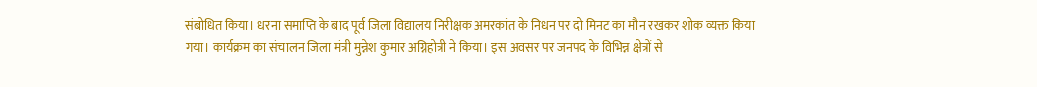संबोधित किया। धरना समाप्ति के बाद पूर्व जिला विद्यालय निरीक्षक अमरकांत के निधन पर दो मिनट का मौन रखकर शोक व्यक्त किया गया। कार्यक्रम का संचालन जिला मंत्री मुन्नेश कुमार अग्निहोत्री ने किया। इस अवसर पर जनपद के विभिन्न क्षेत्रों से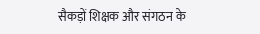सैकड़ों शिक्षक और संगठन के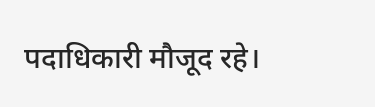पदाधिकारी मौजूद रहे।